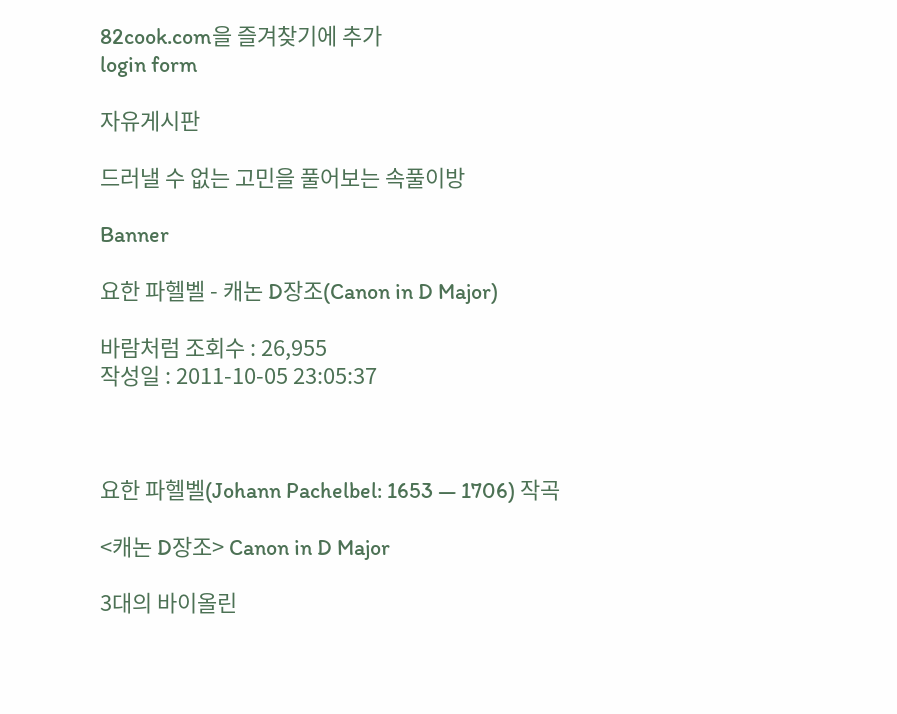82cook.com을 즐겨찾기에 추가
login form

자유게시판

드러낼 수 없는 고민을 풀어보는 속풀이방

Banner

요한 파헬벨 - 캐논 D장조(Canon in D Major)

바람처럼 조회수 : 26,955
작성일 : 2011-10-05 23:05:37



요한 파헬벨(Johann Pachelbel: 1653 ― 1706) 작곡

<캐논 D장조> Canon in D Major

3대의 바이올린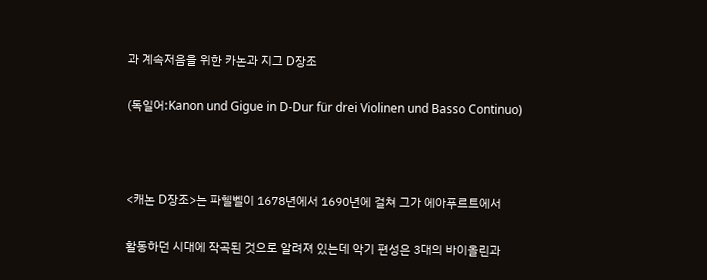과 계속저음을 위한 카논과 지그 D장조

(독일어:Kanon und Gigue in D-Dur für drei Violinen und Basso Continuo)



<캐논 D장조>는 파헬벨이 1678년에서 1690년에 걸쳐 그가 에아푸르트에서

활동하던 시대에 작곡된 것으로 알려져 있는데 악기 편성은 3대의 바이올린과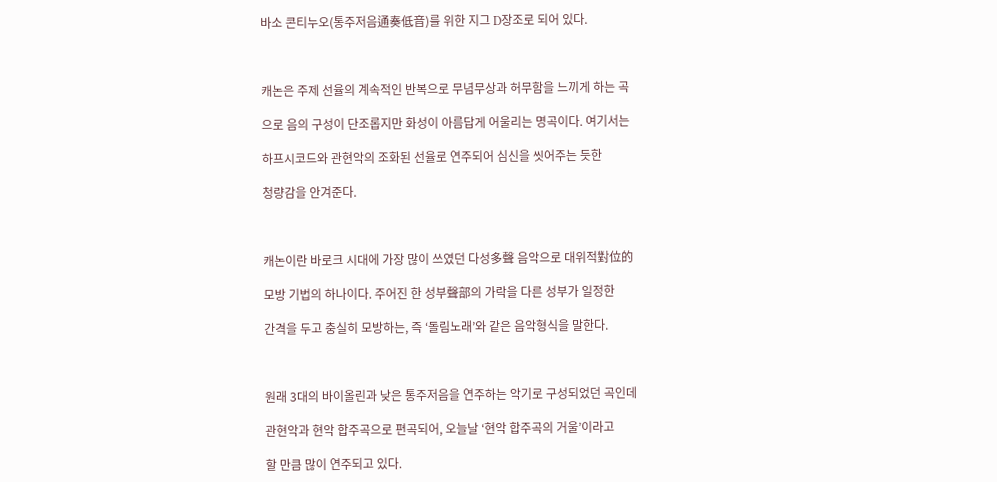바소 콘티누오(통주저음通奏低音)를 위한 지그 D장조로 되어 있다.



캐논은 주제 선율의 계속적인 반복으로 무념무상과 허무함을 느끼게 하는 곡

으로 음의 구성이 단조롭지만 화성이 아름답게 어울리는 명곡이다. 여기서는

하프시코드와 관현악의 조화된 선율로 연주되어 심신을 씻어주는 듯한

청량감을 안겨준다.



캐논이란 바로크 시대에 가장 많이 쓰였던 다성多聲 음악으로 대위적對位的

모방 기법의 하나이다. 주어진 한 성부聲部의 가락을 다른 성부가 일정한

간격을 두고 충실히 모방하는, 즉 ‘돌림노래’와 같은 음악형식을 말한다.



원래 3대의 바이올린과 낮은 통주저음을 연주하는 악기로 구성되었던 곡인데

관현악과 현악 합주곡으로 편곡되어, 오늘날 ‘현악 합주곡의 거울’이라고

할 만큼 많이 연주되고 있다.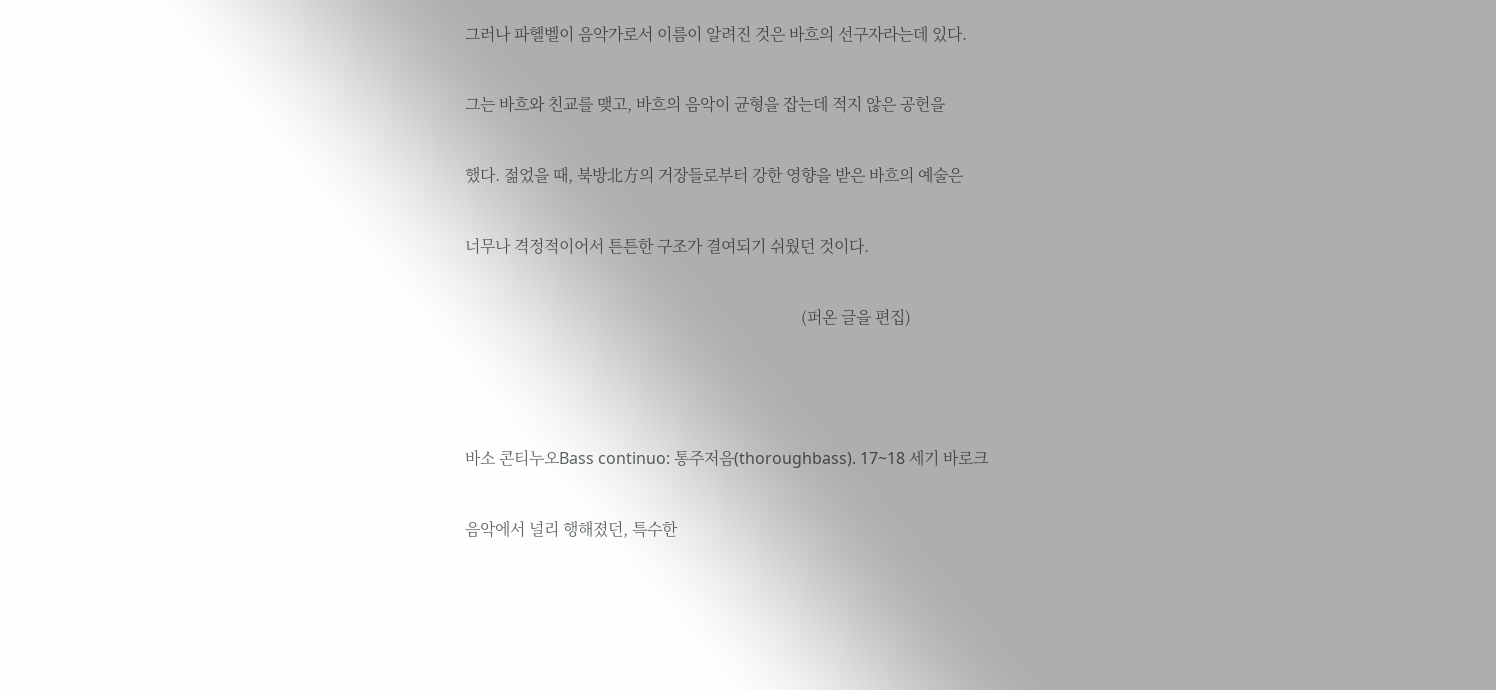그러나 파헬벨이 음악가로서 이름이 알려진 것은 바흐의 선구자라는데 있다.

그는 바흐와 친교를 맺고, 바흐의 음악이 균형을 잡는데 적지 않은 공헌을

했다. 젊었을 때, 북방北方의 거장들로부터 강한 영향을 받은 바흐의 예술은

너무나 격정적이어서 튼튼한 구조가 결여되기 쉬웠던 것이다.

                                                                                    (퍼온 글을 편집)



바소 콘티누오Bass continuo: 통주저음(thoroughbass). 17~18 세기 바로크

음악에서 널리 행해졌던, 특수한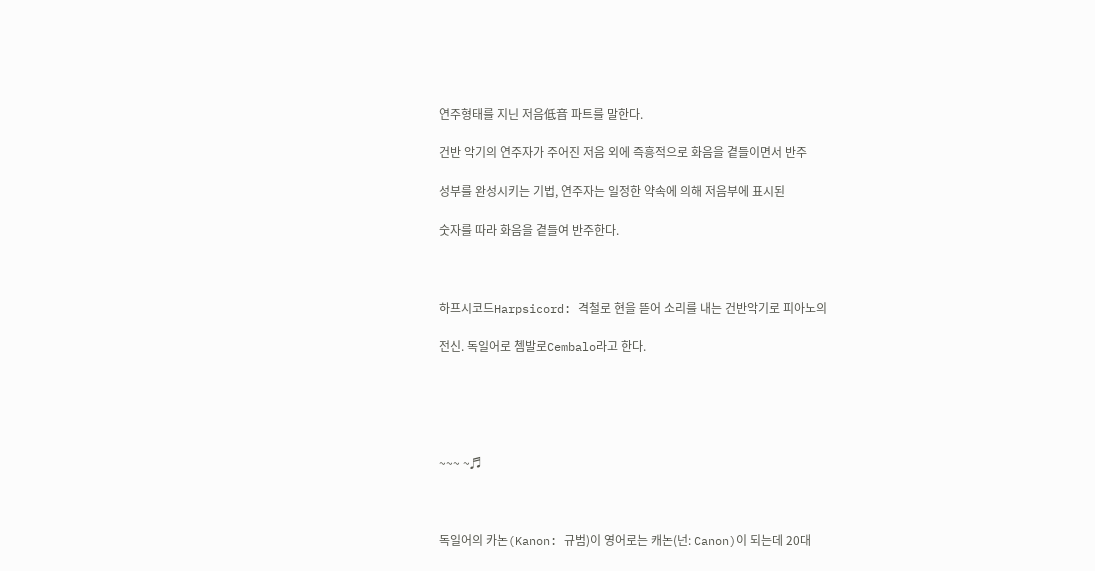연주형태를 지닌 저음低音 파트를 말한다.

건반 악기의 연주자가 주어진 저음 외에 즉흥적으로 화음을 곁들이면서 반주

성부를 완성시키는 기법, 연주자는 일정한 약속에 의해 저음부에 표시된

숫자를 따라 화음을 곁들여 반주한다.



하프시코드Harpsicord: 격철로 현을 뜯어 소리를 내는 건반악기로 피아노의

전신. 독일어로 쳄발로Cembalo라고 한다.





~~~ ~♬



독일어의 카논(Kanon: 규범)이 영어로는 캐논(넌: Canon)이 되는데 20대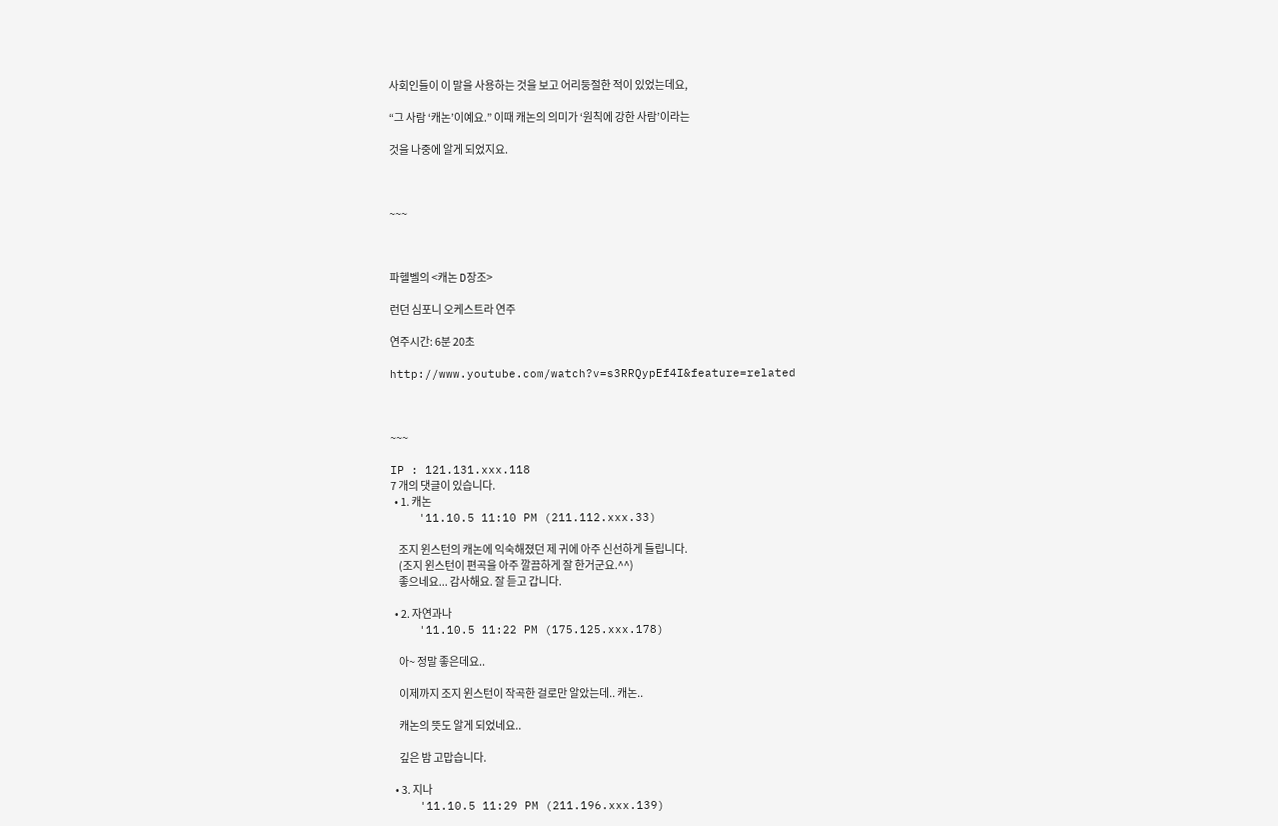사회인들이 이 말을 사용하는 것을 보고 어리둥절한 적이 있었는데요,

“그 사람 ‘캐논’이예요.” 이때 캐논의 의미가 ‘원칙에 강한 사람’이라는

것을 나중에 알게 되었지요.



~~~



파헬벨의 <캐논 D장조>

런던 심포니 오케스트라 연주

연주시간: 6분 20초

http://www.youtube.com/watch?v=s3RRQypEf4I&feature=related



~~~

IP : 121.131.xxx.118
7 개의 댓글이 있습니다.
  • 1. 캐논
    '11.10.5 11:10 PM (211.112.xxx.33)

    조지 윈스턴의 캐논에 익숙해졌던 제 귀에 아주 신선하게 들립니다.
    (조지 윈스턴이 편곡을 아주 깔끔하게 잘 한거군요.^^)
    좋으네요... 감사해요. 잘 듣고 갑니다.

  • 2. 자연과나
    '11.10.5 11:22 PM (175.125.xxx.178)

    아~ 정말 좋은데요..

    이제까지 조지 윈스턴이 작곡한 걸로만 알았는데.. 캐논..

    캐논의 뜻도 알게 되었네요..

    깊은 밤 고맙습니다.

  • 3. 지나
    '11.10.5 11:29 PM (211.196.xxx.139)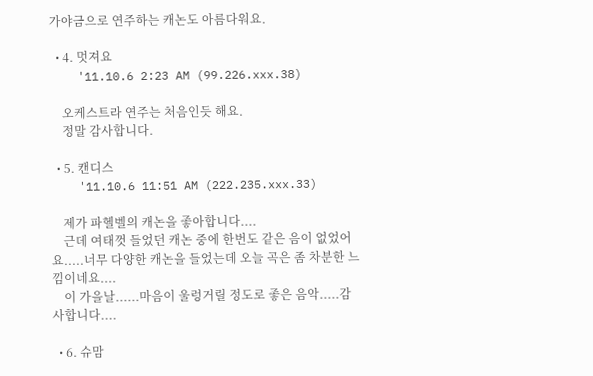가야금으로 연주하는 캐논도 아름다워요.

  • 4. 멋져요
    '11.10.6 2:23 AM (99.226.xxx.38)

    오케스트라 연주는 처음인듯 해요.
    정말 감사합니다.

  • 5. 캔디스
    '11.10.6 11:51 AM (222.235.xxx.33)

    제가 파헬벨의 캐논을 좋아합니다....
    근데 여태껏 들었던 캐논 중에 한번도 같은 음이 없었어요.....너무 다양한 캐논을 들었는데 오늘 곡은 좀 차분한 느낌이네요....
    이 가을날......마음이 울렁거릴 정도로 좋은 음악.....감사합니다....

  • 6. 슈맘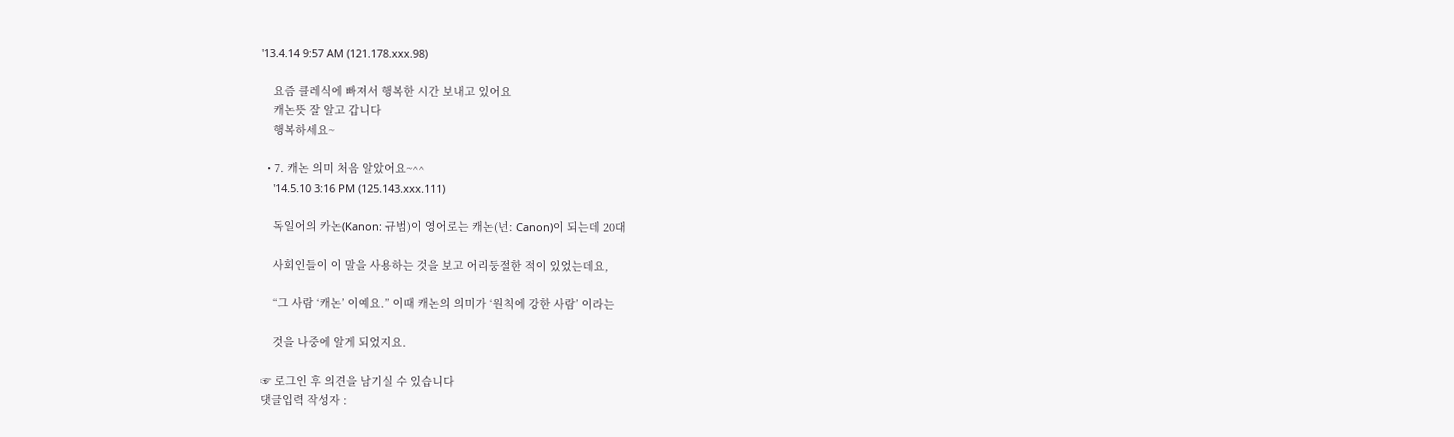'13.4.14 9:57 AM (121.178.xxx.98)

    요즘 클레식에 빠져서 행복한 시간 보내고 있어요
    캐논뜻 잘 알고 갑니다
    행복하세요~

  • 7. 캐논 의미 처음 알았어요~^^
    '14.5.10 3:16 PM (125.143.xxx.111)

    독일어의 카논(Kanon: 규범)이 영어로는 캐논(넌: Canon)이 되는데 20대

    사회인들이 이 말을 사용하는 것을 보고 어리둥절한 적이 있었는데요,

    “그 사람 ‘캐논’ 이예요.” 이때 캐논의 의미가 ‘원칙에 강한 사람’ 이라는

    것을 나중에 알게 되었지요.

☞ 로그인 후 의견을 남기실 수 있습니다
댓글입력 작성자 :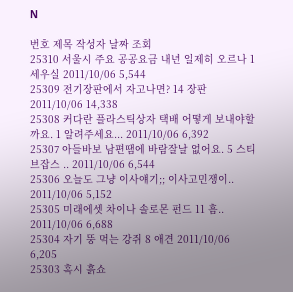N

번호 제목 작성자 날짜 조회
25310 서울시 주요 공공요금 내년 일제히 오르나 1 세우실 2011/10/06 5,544
25309 전기장판에서 자고나면? 14 장판 2011/10/06 14,338
25308 커다란 플라스틱상자 택배 어떻게 보내야할까요. 1 알려주세요... 2011/10/06 6,392
25307 아들바보 남편땜에 바람잘날 없어요. 5 스티브잡스 .. 2011/10/06 6,544
25306 오늘도 그냥 이사얘기;; 이사고민쟁이.. 2011/10/06 5,152
25305 미래에셋 차이나 솔로몬 펀드 11 흠.. 2011/10/06 6,688
25304 자기 뚱 먹는 강쥐 8 애견 2011/10/06 6,205
25303 혹시 흙쇼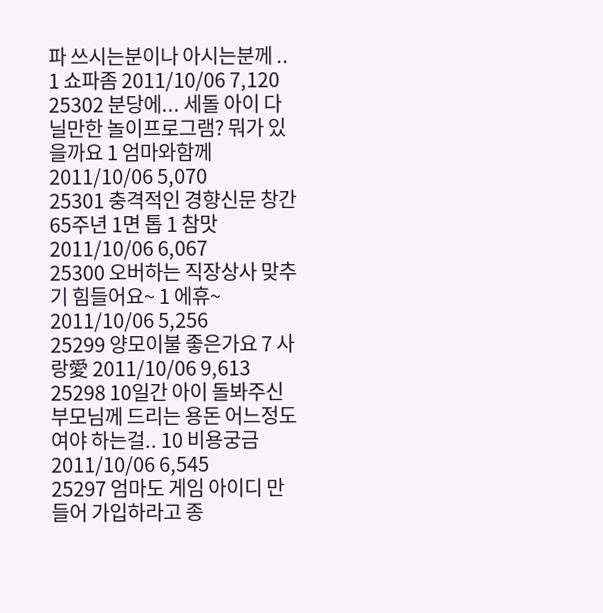파 쓰시는분이나 아시는분께 .. 1 쇼파좀 2011/10/06 7,120
25302 분당에... 세돌 아이 다닐만한 놀이프로그램? 뭐가 있을까요 1 엄마와함께 2011/10/06 5,070
25301 충격적인 경향신문 창간 65주년 1면 톱 1 참맛 2011/10/06 6,067
25300 오버하는 직장상사 맞추기 힘들어요~ 1 에휴~ 2011/10/06 5,256
25299 양모이불 좋은가요 7 사랑愛 2011/10/06 9,613
25298 10일간 아이 돌봐주신 부모님께 드리는 용돈 어느정도여야 하는걸.. 10 비용궁금 2011/10/06 6,545
25297 엄마도 게임 아이디 만들어 가입하라고 종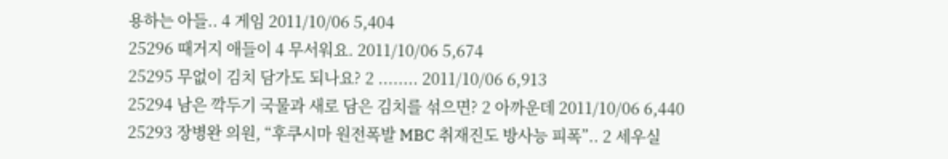용하는 아들.. 4 게임 2011/10/06 5,404
25296 때거지 애들이 4 무서워요. 2011/10/06 5,674
25295 무없이 김치 담가도 되나요? 2 ........ 2011/10/06 6,913
25294 남은 깍두기 국물과 새로 담은 김치를 섞으면? 2 아까운데 2011/10/06 6,440
25293 장병완 의원, “후쿠시마 원전폭발 MBC 취재진도 방사능 피폭”.. 2 세우실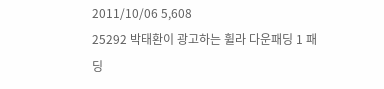2011/10/06 5,608
25292 박태환이 광고하는 휠라 다운패딩 1 패딩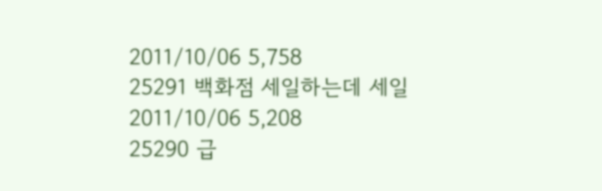2011/10/06 5,758
25291 백화점 세일하는데 세일 2011/10/06 5,208
25290 급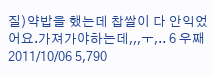질)약밥을 했는데 찹쌀이 다 안익었어요.가져가야하는데,,,ㅜ,.. 6 우째 2011/10/06 5,790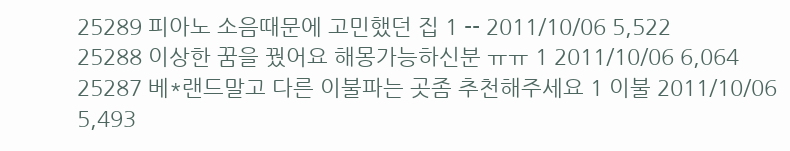25289 피아노 소음때문에 고민했던 집 1 -- 2011/10/06 5,522
25288 이상한 꿈을 꿨어요 해몽가능하신분 ㅠㅠ 1 2011/10/06 6,064
25287 베*랜드말고 다른 이불파는 곳좀 추천해주세요 1 이불 2011/10/06 5,493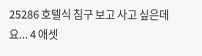25286 호텔식 침구 보고 사고 싶은데요... 4 애셋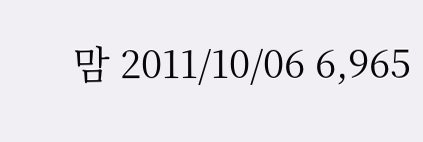맘 2011/10/06 6,965